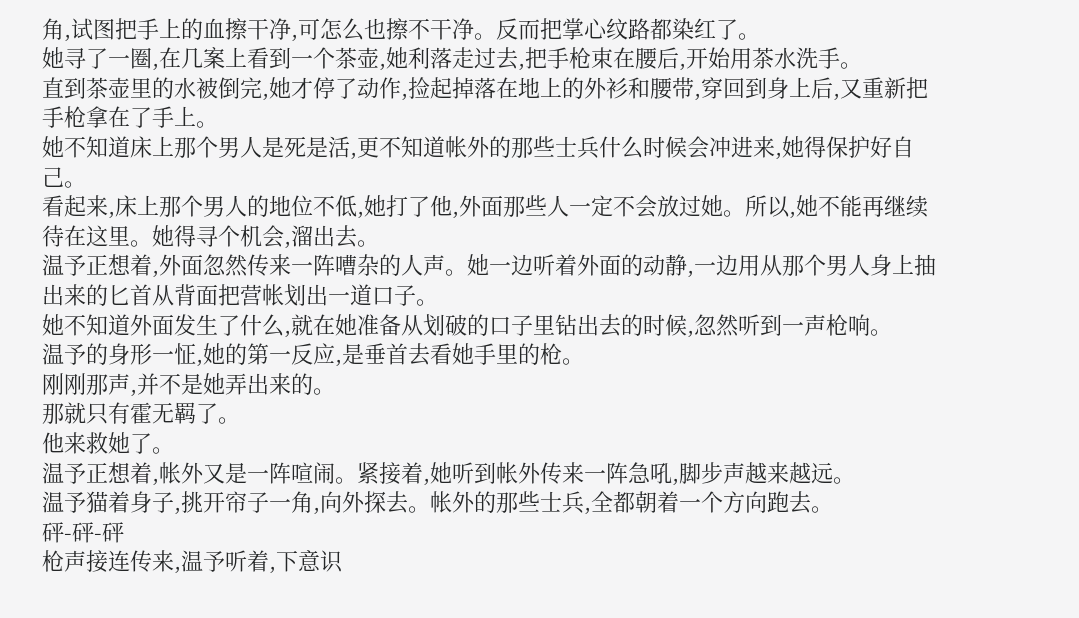角,试图把手上的血擦干净,可怎么也擦不干净。反而把掌心纹路都染红了。
她寻了一圈,在几案上看到一个茶壶,她利落走过去,把手枪束在腰后,开始用茶水洗手。
直到茶壶里的水被倒完,她才停了动作,捡起掉落在地上的外衫和腰带,穿回到身上后,又重新把手枪拿在了手上。
她不知道床上那个男人是死是活,更不知道帐外的那些士兵什么时候会冲进来,她得保护好自己。
看起来,床上那个男人的地位不低,她打了他,外面那些人一定不会放过她。所以,她不能再继续待在这里。她得寻个机会,溜出去。
温予正想着,外面忽然传来一阵嘈杂的人声。她一边听着外面的动静,一边用从那个男人身上抽出来的匕首从背面把营帐划出一道口子。
她不知道外面发生了什么,就在她准备从划破的口子里钻出去的时候,忽然听到一声枪响。
温予的身形一怔,她的第一反应,是垂首去看她手里的枪。
刚刚那声,并不是她弄出来的。
那就只有霍无羁了。
他来救她了。
温予正想着,帐外又是一阵喧闹。紧接着,她听到帐外传来一阵急吼,脚步声越来越远。
温予猫着身子,挑开帘子一角,向外探去。帐外的那些士兵,全都朝着一个方向跑去。
砰-砰-砰
枪声接连传来,温予听着,下意识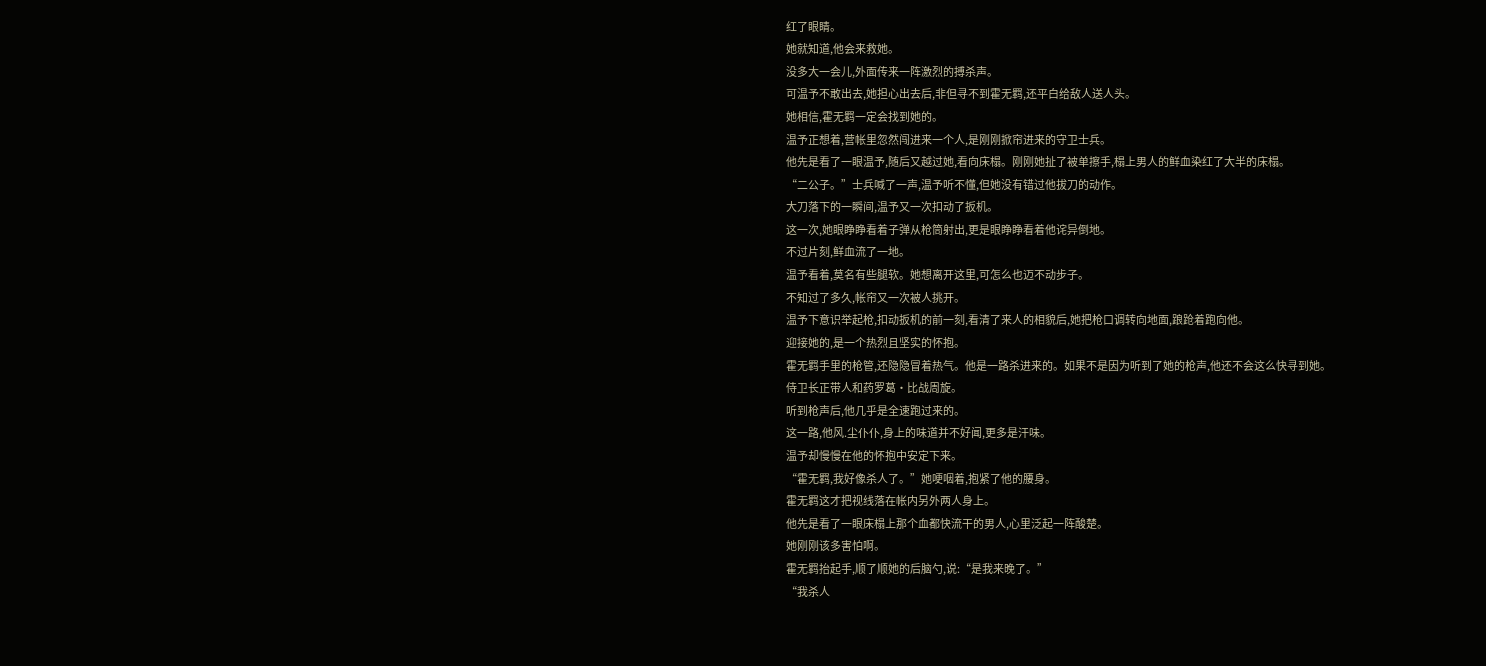红了眼睛。
她就知道,他会来救她。
没多大一会儿,外面传来一阵激烈的搏杀声。
可温予不敢出去,她担心出去后,非但寻不到霍无羁,还平白给敌人送人头。
她相信,霍无羁一定会找到她的。
温予正想着,营帐里忽然闯进来一个人,是刚刚掀帘进来的守卫士兵。
他先是看了一眼温予,随后又越过她,看向床榻。刚刚她扯了被单擦手,榻上男人的鲜血染红了大半的床榻。
“二公子。”士兵喊了一声,温予听不懂,但她没有错过他拔刀的动作。
大刀落下的一瞬间,温予又一次扣动了扳机。
这一次,她眼睁睁看着子弹从枪筒射出,更是眼睁睁看着他诧异倒地。
不过片刻,鲜血流了一地。
温予看着,莫名有些腿软。她想离开这里,可怎么也迈不动步子。
不知过了多久,帐帘又一次被人挑开。
温予下意识举起枪,扣动扳机的前一刻,看清了来人的相貌后,她把枪口调转向地面,踉跄着跑向他。
迎接她的,是一个热烈且坚实的怀抱。
霍无羁手里的枪管,还隐隐冒着热气。他是一路杀进来的。如果不是因为听到了她的枪声,他还不会这么快寻到她。
侍卫长正带人和药罗葛·比战周旋。
听到枪声后,他几乎是全速跑过来的。
这一路,他风.尘仆仆,身上的味道并不好闻,更多是汗味。
温予却慢慢在他的怀抱中安定下来。
“霍无羁,我好像杀人了。”她哽咽着,抱紧了他的腰身。
霍无羁这才把视线落在帐内另外两人身上。
他先是看了一眼床榻上那个血都快流干的男人,心里泛起一阵酸楚。
她刚刚该多害怕啊。
霍无羁抬起手,顺了顺她的后脑勺,说:“是我来晚了。”
“我杀人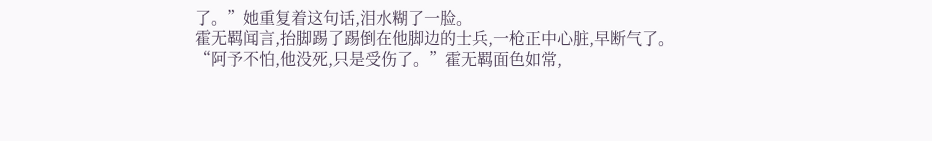了。”她重复着这句话,泪水糊了一脸。
霍无羁闻言,抬脚踢了踢倒在他脚边的士兵,一枪正中心脏,早断气了。
“阿予不怕,他没死,只是受伤了。”霍无羁面色如常,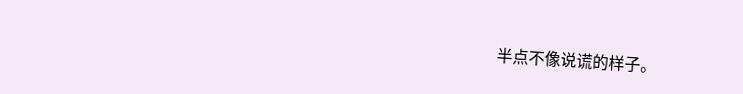半点不像说谎的样子。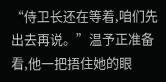“侍卫长还在等着,咱们先出去再说。”温予正准备看,他一把捂住她的眼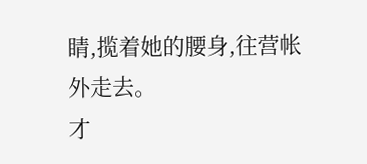睛,揽着她的腰身,往营帐外走去。
才